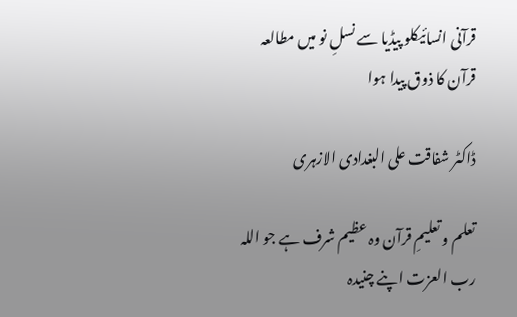قرآنی انسائیکلو پیڈیا سے نسلِ نو میں مطالعہ قرآن کا ذوق پیدا ہوا

ڈاکٹر شفاقت علی البغدادی الازہری

تعلم و تعلیمِ قرآن وہ عظیم شرف ہے جو اللہ رب العزت اپنے چنیدہ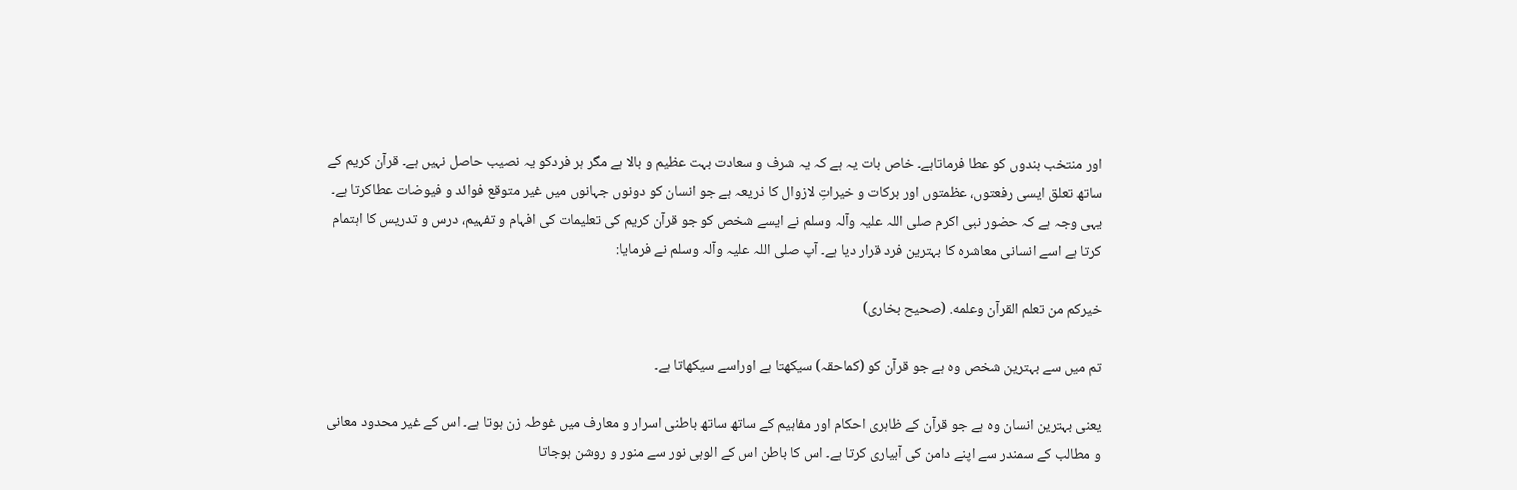اور منتخب بندوں کو عطا فرماتاہے۔ خاص بات یہ ہے کہ یہ شرف و سعادت بہت عظیم و بالا ہے مگر ہر فردکو یہ نصیب حاصل نہیں ہے۔ قرآن کریم کے ساتھ تعلق ایسی رفعتوں، عظمتوں اور برکات و خیراتِ لازوال کا ذریعہ ہے جو انسان کو دونوں جہانوں میں غیر متوقع فوائد و فیوضات عطاکرتا ہے۔ یہی وجہ ہے کہ حضور نبی اکرم صلی اللہ علیہ وآلہ وسلم نے ایسے شخص کو جو قرآن کریم کی تعلیمات کی افہام و تفہیم، درس و تدریس کا اہتمام کرتا ہے اسے انسانی معاشرہ کا بہترین فرد قرار دیا ہے۔ آپ صلی اللہ علیہ وآلہ وسلم نے فرمایا:

خیرکم من تعلم القرآن وعلمه. (صحیح بخاری)

تم میں سے بہترین شخص وہ ہے جو قرآن کو (کماحقہ) سیکھتا ہے اوراسے سیکھاتا ہے۔

یعنی بہترین انسان وہ ہے جو قرآن کے ظاہری احکام اور مفاہیم کے ساتھ ساتھ باطنی اسرار و معارف میں غوطہ زن ہوتا ہے۔ اس کے غیر محدود معانی و مطالب کے سمندر سے اپنے دامن کی آبیاری کرتا ہے۔ اس کا باطن اس کے الوہی نور سے منور و روشن ہوجاتا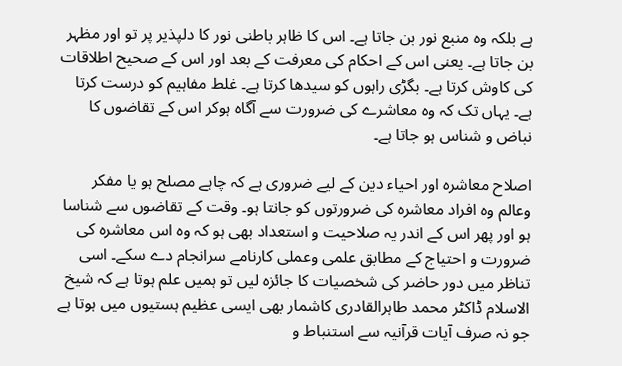ہے بلکہ وہ منبع نور بن جاتا ہے۔ اس کا ظاہر باطنی نور کا دلپذیر پر تو اور مظہر بن جاتا ہے۔ یعنی اس کے احکام کی معرفت کے بعد اور اس کے صحیح اطلاقات کی کاوش کرتا ہے۔ بگڑی راہوں کو سیدھا کرتا ہے۔ غلط مفاہیم کو درست کرتا ہے۔ یہاں تک کہ وہ معاشرے کی ضرورت سے آگاہ ہوکر اس کے تقاضوں کا نباض و شناس ہو جاتا ہے۔

اصلاح معاشرہ اور احیاء دین کے لیے ضروری ہے کہ چاہے مصلح ہو یا مفکر وعالم وہ افراد معاشرہ کی ضرورتوں کو جانتا ہو۔ وقت کے تقاضوں سے شناسا ہو اور پھر اس کے اندر یہ صلاحیت و استعداد بھی ہو کہ وہ اس معاشرہ کی ضرورت و احتیاج کے مطابق علمی وعملی کارنامے سرانجام دے سکے۔ اسی تناظر میں دور حاضر کی شخصیات کا جائزہ لیں تو ہمیں علم ہوتا ہے کہ شیخ الاسلام ڈاکٹر محمد طاہرالقادری کاشمار بھی ایسی عظیم ہستیوں میں ہوتا ہے جو نہ صرف آیات قرآنیہ سے استنباط و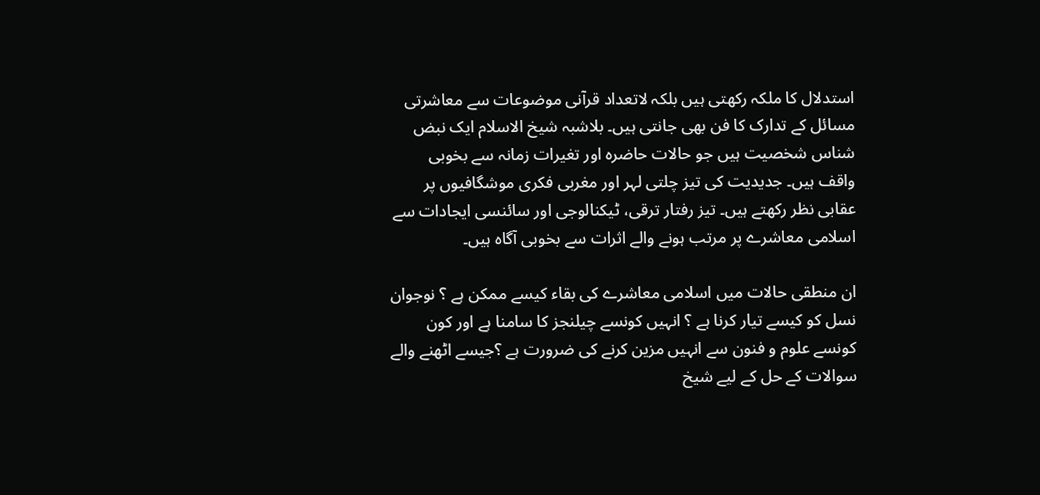استدلال کا ملکہ رکھتی ہیں بلکہ لاتعداد قرآنی موضوعات سے معاشرتی مسائل کے تدارک کا فن بھی جانتی ہیں۔ بلاشبہ شیخ الاسلام ایک نبض شناس شخصیت ہیں جو حالات حاضرہ اور تغیرات زمانہ سے بخوبی واقف ہیں۔ جدیدیت کی تیز چلتی لہر اور مغربی فکری موشگافیوں پر عقابی نظر رکھتے ہیں۔ تیز رفتار ترقی، ٹیکنالوجی اور سائنسی ایجادات سے اسلامی معاشرے پر مرتب ہونے والے اثرات سے بخوبی آگاہ ہیں۔

ان منطقی حالات میں اسلامی معاشرے کی بقاء کیسے ممکن ہے ؟ نوجوان نسل کو کیسے تیار کرنا ہے ؟ انہیں کونسے چیلنجز کا سامنا ہے اور کون کونسے علوم و فنون سے انہیں مزین کرنے کی ضرورت ہے ؟جیسے اٹھنے والے سوالات کے حل کے لیے شیخ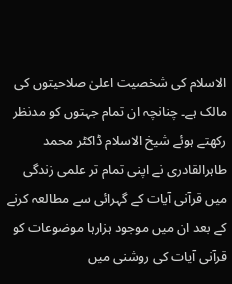الاسلام کی شخصیت اعلیٰ صلاحیتوں کی مالک ہے۔ چنانچہ ان تمام جہتوں کو مدنظر رکھتے ہوئے شیخ الاسلام ڈاکٹر محمد طاہرالقادری نے اپنی تمام تر علمی زندگی میں قرآنی آیات کے گہرائی سے مطالعہ کرنے کے بعد ان میں موجود ہزارہا موضوعات کو قرآنی آیات کی روشنی میں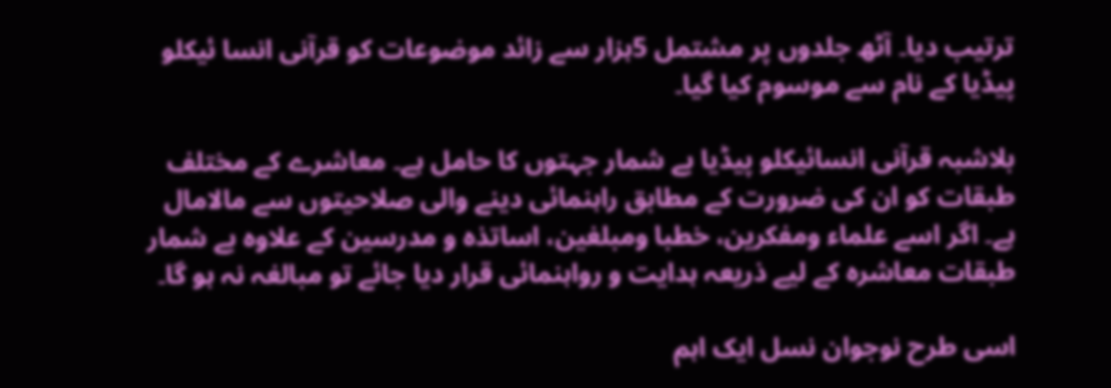ترتیب دیا۔ آٹھ جلدوں پر مشتمل 5ہزار سے زائد موضوعات کو قرآنی انسا ئیکلو پیڈیا کے نام سے موسوم کیا گیا۔

بلاشبہ قرآنی انسائیکلو پیڈیا بے شمار جہتوں کا حامل ہے۔ معاشرے کے مختلف طبقات کو ان کی ضرورت کے مطابق راہنمائی دینے والی صلاحیتوں سے مالامال ہے۔ اگر اسے علماء ومفکرین، خطبا ومبلغین، اساتذہ و مدرسین کے علاوہ بے شمار طبقات معاشرہ کے لیے ذریعہ ہدایت و رواہنمائی قرار دیا جائے تو مبالغہ نہ ہو گا۔

اسی طرح نوجوان نسل ایک اہم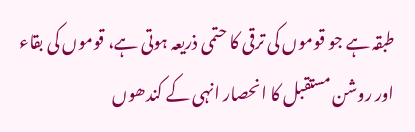طبقہ ہے جو قوموں کی ترقی کا حتمی ذریعہ ہوتی ہے، قوموں کی بقاء اور روشن مستقبل کا انحصار انہی کے کندھوں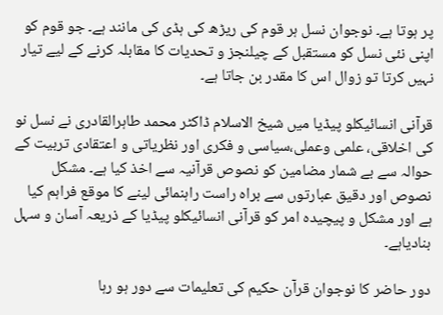پر ہوتا ہے۔ نوجوان نسل ہر قوم کی ریڑھ کی ہڈی کی مانند ہے۔ جو قوم کو اپنی نئی نسل کو مستقبل کے چیلنجز و تحدیات کا مقابلہ کرنے کے لیے تیار نہیں کرتا تو زوال اس کا مقدر بن جاتا ہے۔

قرآنی انسائیکلو پیڈیا میں شیخ الاسلام ڈاکٹر محمد طاہرالقادری نے نسل نو کی اخلاقی، علمی وعملی،سیاسی و فکری اور نظریاتی و اعتقادی تربیت کے حوالہ سے بے شمار مضامین کو نصوص قرآنیہ سے اخذ کیا ہے۔ مشکل نصوص اور دقیق عبارتوں سے براہ راست راہنمائی لینے کا موقع فراہم کیا ہے اور مشکل و پیچیدہ امر کو قرآنی انسائیکلو پیڈیا کے ذریعہ آسان و سہل بنادیاہے۔

دور حاضر کا نوجوان قرآن حکیم کی تعلیمات سے دور ہو رہا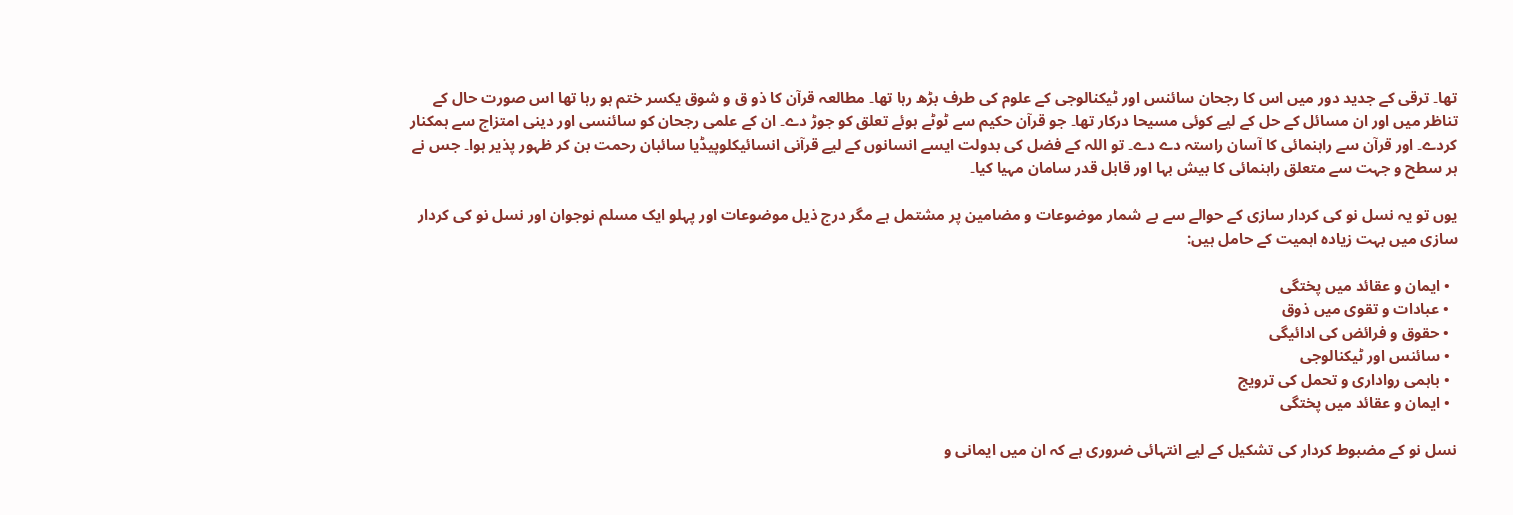تھا۔ ترقی کے جدید دور میں اس کا رجحان سائنس اور ٹیکنالوجی کے علوم کی طرف بڑھ رہا تھا۔ مطالعہ قرآن کا ذو ق و شوق یکسر ختم ہو رہا تھا اس صورت حال کے تناظر میں اور ان مسائل کے حل کے لیے کوئی مسیحا درکار تھا۔ جو قرآن حکیم سے ٹوٹے ہوئے تعلق کو جوڑ دے۔ ان کے علمی رجحان کو سائنسی اور دینی امتزاج سے ہمکنار کردے۔ اور قرآن سے راہنمائی کا آسان راستہ دے دے۔ تو اللہ کے فضل کی بدولت ایسے انسانوں کے لیے قرآنی انسائیکلوپیڈیا سائبان رحمت بن کر ظہور پذیر ہوا۔ جس نے ہر سطح و جہت سے متعلق راہنمائی کا بیش بہا اور قابل قدر سامان مہیا کیا۔

یوں تو یہ نسل نو کی کردار سازی کے حوالے سے بے شمار موضوعات و مضامین پر مشتمل ہے مگر درج ذیل موضوعات اور پہلو ایک مسلم نوجوان اور نسل نو کی کردار سازی میں بہت زیادہ اہمیت کے حامل ہیں:

  • ایمان و عقائد میں پختگی
  • عبادات و تقوی میں ذوق
  • حقوق و فرائض کی ادائیگی
  • سائنس اور ٹیکنالوجی
  • باہمی رواداری و تحمل کی ترویج
  • ایمان و عقائد میں پختگی

نسل نو کے مضبوط کردار کی تشکیل کے لیے انتہائی ضروری ہے کہ ان میں ایمانی و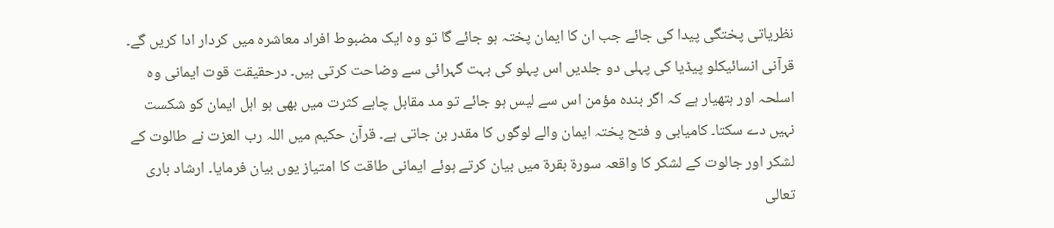نظریاتی پختگی پیدا کی جائے جب ان کا ایمان پختہ ہو جائے گا تو وہ ایک مضبوط افراد معاشرہ میں کردار ادا کریں گے۔ قرآنی انسائیکلو پیڈیا کی پہلی دو جلدیں اس پہلو کی بہت گہرائی سے وضاحت کرتی ہیں۔ درحقیقت قوت ایمانی وہ اسلحہ اور ہتھیار ہے کہ اگر بندہ مؤمن اس سے لیس ہو جائے تو مد مقابل چاہے کثرت میں بھی ہو اہل ایمان کو شکست نہیں دے سکتا۔ کامیابی و فتح پختہ ایمان والے لوگوں کا مقدر بن جاتی ہے۔ قرآن حکیم میں اللہ رب العزت نے طالوت کے لشکر اور جالوت کے لشکر کا واقعہ سورۃ بقرۃ میں بیان کرتے ہوئے ایمانی طاقت کا امتیاز یوں بیان فرمایا۔ ارشاد باری تعالی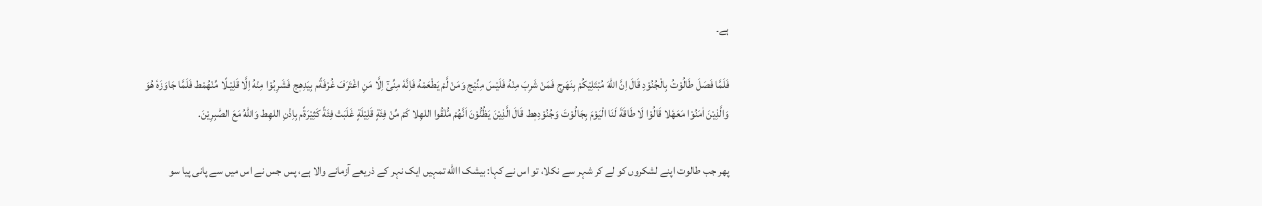ہے۔

فَلَمَّا فَصَلَ طَالُوْتُ بِالْجُنُوْدِ قَالَ اِنَّ اللهَ مُبْتَلِیْکُمْ بِنَهَرج فَمَنْ شَرِبَ مِنْهُ فَلَیْسَ مِنِّیْج وَمَنْ لَّمْ یَطْعَمْهُ فَاِنَّهٗ مِنِّیْٓ اِلَّا مَنِ اغْتَرَفَ غُرْفَةًم بِیَدِهٖج فَشَرِبُوْا مِنْهُ اِلَّا قَلِیْـلًا مِّنْهُمْط فَلَمَّا جَاوَزَهٗ هُوَ وَالَّذِیْنَ اٰمَنُوْا مَعَهٗلا قَالُوْا لَا طَاقَةَ لَنَا الْیَوْمَ بِجَالُوْتَ وَجُنُوْدِهٖط قَالَ الَّذِیْنَ یَظُنُّوْنَ اَنَّهُمْ مُّلٰقُوا اللهِلا کَمْ مِّنْ فِئَةٍ قَلِیْلَةٍ غَلَبَتْ فِئَةً کَثِیْرَةًم بِاِذْنِ اللهِط وَاللهُ مَعَ الصّٰبِرِیْنَ.

پھر جب طالوت اپنے لشکروں کو لے کر شہر سے نکلا، تو اس نے کہا: بیشک االله تمہیں ایک نہر کے ذریعے آزمانے والا ہے، پس جس نے اس میں سے پانی پیا سو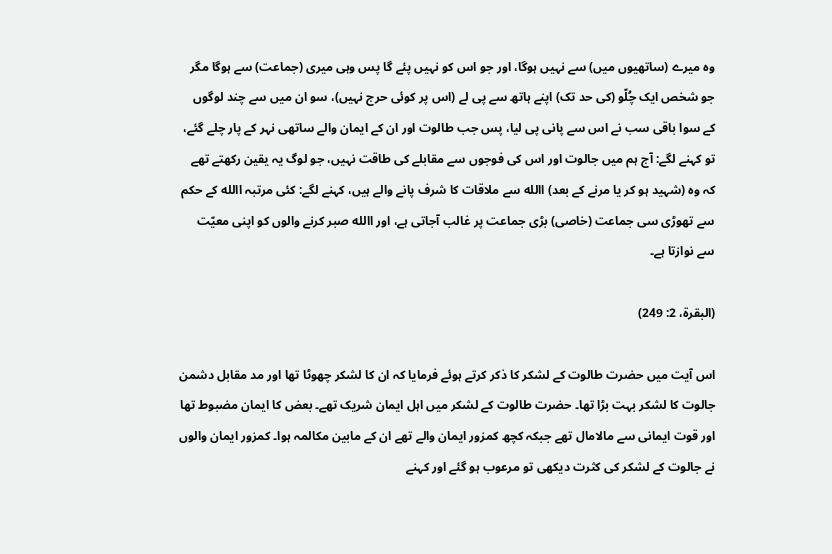وہ میرے (ساتھیوں میں) سے نہیں ہوگا، اور جو اس کو نہیں پئے گا پس وہی میری (جماعت) سے ہوگا مگر جو شخص ایک چُلّو (کی حد تک) اپنے ہاتھ سے پی لے (اس پر کوئی حرج نہیں)، سو ان میں سے چند لوگوں کے سوا باقی سب نے اس سے پانی پی لیا، پس جب طالوت اور ان کے ایمان والے ساتھی نہر کے پار چلے گئے، تو کہنے لگے: آج ہم میں جالوت اور اس کی فوجوں سے مقابلے کی طاقت نہیں، جو لوگ یہ یقین رکھتے تھے کہ وہ (شہید ہو کر یا مرنے کے بعد) االله سے ملاقات کا شرف پانے والے ہیں، کہنے لگے: کئی مرتبہ االله کے حکم سے تھوڑی سی جماعت (خاصی) بڑی جماعت پر غالب آجاتی ہے، اور االله صبر کرنے والوں کو اپنی معیّت سے نوازتا ہے۔

(البقرة، 2: 249)

اس آیت میں حضرت طالوت کے لشکر کا ذکر کرتے ہوئے فرمایا کہ ان کا لشکر چھوٹا تھا اور مد مقابل دشمن جالوت کا لشکر بہت بڑا تھا۔ حضرت طالوت کے لشکر میں اہل ایمان شریک تھے۔ بعض کا ایمان مضبوط تھا اور قوت ایمانی سے مالامال تھے جبکہ کچھ کمزور ایمان والے تھے ان کے مابین مکالمہ ہوا۔ کمزور ایمان والوں نے جالوت کے لشکر کی کثرت دیکھی تو مرعوب ہو گئے اور کہنے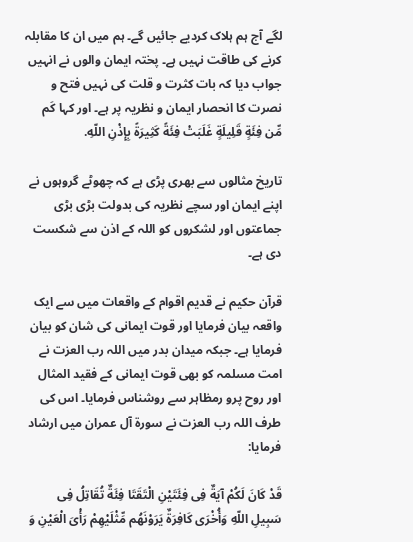لگے آج ہم ہلاک کردیے جائیں گے۔ ہم میں ان کا مقابلہ کرنے کی طاقت نہیں ہے۔ پختہ ایمان والوں نے انہیں جواب دیا کہ بات کثرت و قلت کی نہیں فتح و نصرت کا انحصار ایمان و نظریہ پر ہے۔ اور کہا کَم مِّن فِئَةٍ قَلِیلَةٍ غَلَبَتْ فِئَةً کَثِیرَةً بِإِذْنِ اللّهِ.

تاریخ مثالوں سے بھری پڑی ہے کہ چھوٹے گروہوں نے اپنے ایمان اور سچے نظریہ کی بدولت بڑی بڑی جماعتوں اور لشکروں کو اللہ کے اذن سے شکست دی ہے۔

قرآن حکیم نے قدیم اقوام کے واقعات میں سے ایک واقعہ بیان فرمایا اور قوت ایمانی کی شان کو بیان فرمایا ہے۔ جبکہ میدان بدر میں اللہ رب العزت نے امت مسلمہ کو بھی قوت ایمانی کے فقید المثال اور روح پرو رمظاہر سے روشناس فرمایا۔ اس کی طرف اللہ رب العزت نے سورۃ آل عمران میں ارشاد فرمایا:

قَدْ کَانَ لَکُمْ آیَةٌ فِی فِئَتَیْنِ الْتَقَتَا فِئَةٌ تُقَاتِلُ فِی سَبِیلِ اللّهِ وَأُخْرَی کَافِرَةٌ یَرَوْنَهُم مِّثْلَیْهِمْ رَأْیَ الْعَیْنِ وَ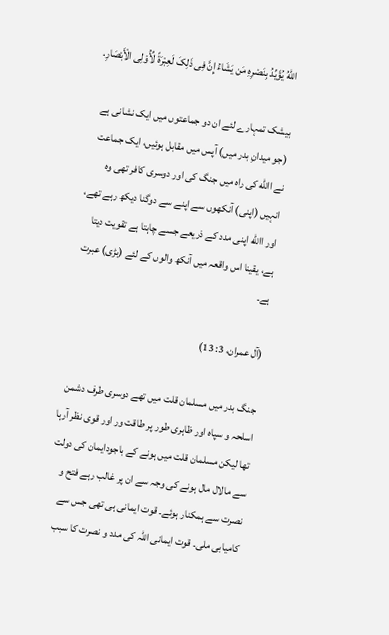اللّهُ یُؤَیِّدُ بِنَصْرِهِ مَن یَشَاءُ إِنَّ فِی ذَلِکَ لَعِبْرَةً لِّأُوْلِی الْأَبْصَارِ.

بیشک تمہارے لئے ان دو جماعتوں میں ایک نشانی ہے (جو میدانِ بدر میں) آپس میں مقابل ہوئیں، ایک جماعت نے االله کی راہ میں جنگ کی اور دوسری کافر تھی وہ انہیں (اپنی) آنکھوں سے اپنے سے دوگنا دیکھ رہے تھے، اور االله اپنی مدد کے ذریعے جسے چاہتا ہے تقویت دیتا ہے، یقینا اس واقعہ میں آنکھ والوں کے لئے (بڑی) عبرت ہے۔

(آل عمران، 3: 13)

جنگ بدر میں مسلمان قلت میں تھے دوسری طرف دشمن اسلحہ و سپاہ اور ظاہری طور پر طاقت ور اور قوی نظر آرہا تھا لیکن مسلمان قلت میں ہونے کے باجودایمان کی دولت سے مالال مال ہونے کی وجہ سے ان پر غالب رہے فتح و نصرت سے ہمکنار ہوئے۔ قوت ایمانی ہی تھی جس سے کامیابی ملی۔ قوت ایمانی اللہ کی مدد و نصرت کا سبب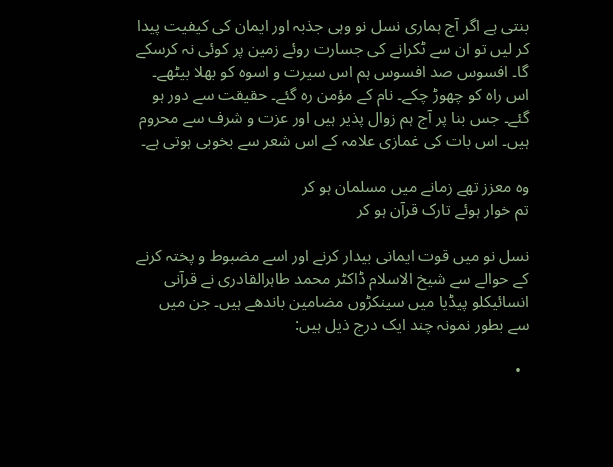بنتی ہے اگر آج ہماری نسل نو وہی جذبہ اور ایمان کی کیفیت پیدا کر لیں تو ان سے ٹکرانے کی جسارت روئے زمین پر کوئی نہ کرسکے گا۔ افسوس صد افسوس ہم اس سیرت و اسوہ کو بھلا بیٹھے۔ اس راہ کو چھوڑ چکے۔ نام کے مؤمن رہ گئے۔ حقیقت سے دور ہو گئے۔ جس بنا پر آج ہم زوال پذیر ہیں اور عزت و شرف سے محروم ہیں۔ اس بات کی غمازی علامہ کے اس شعر سے بخوبی ہوتی ہے۔

وہ معزز تھے زمانے میں مسلمان ہو کر
تم خوار ہوئے تارک قرآن ہو کر

نسل نو میں قوت ایمانی بیدار کرنے اور اسے مضبوط و پختہ کرنے کے حوالے سے شیخ الاسلام ڈاکٹر محمد طاہرالقادری نے قرآنی انسائیکلو پیڈیا میں سینکڑوں مضامین باندھے ہیں۔ جن میں سے بطور نمونہ چند ایک درج ذیل ہیں:

  •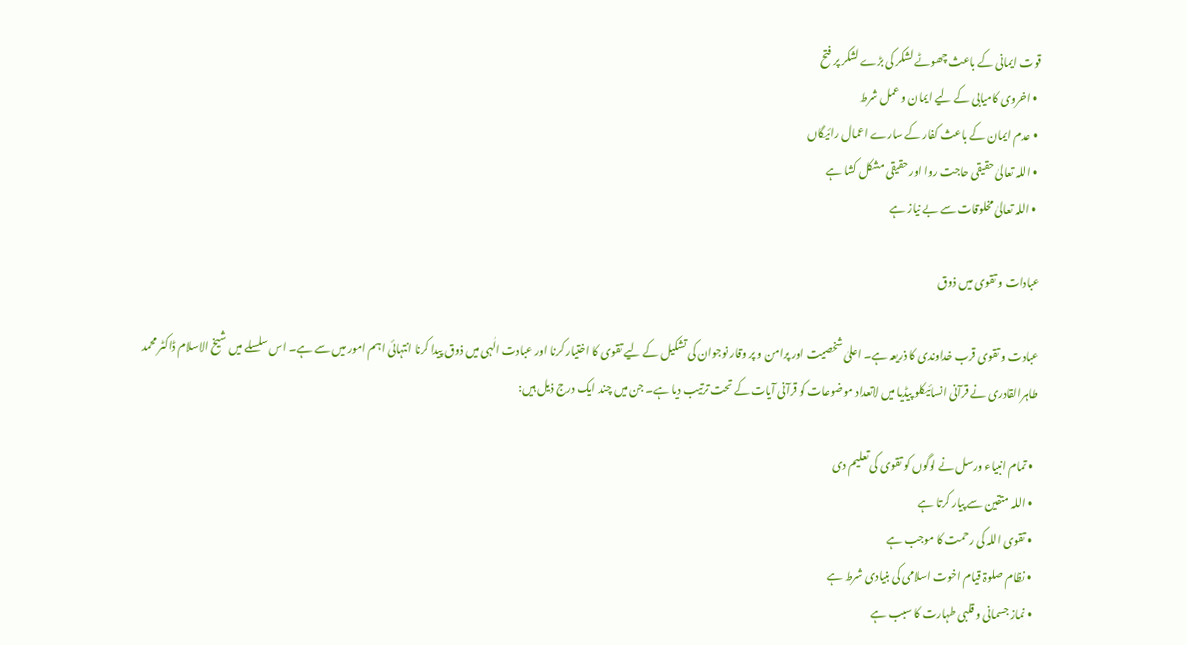قوت ایمانی کے باعث چھوٹے لشکر کی بڑے لشکر پر فتح
  • اخروی کامیابی کے لیے ایمان و عمل شرط
  • عدم ایمان کے باعث کفار کے سارے اعمال رائیگاں
  • اللہ تعالیٰ حقیقی حاجت روا اور حقیقی مشکل کشا ہے
  • اللہ تعالیٰ مخلوقات سے بے نیاز ہے

عبادات و تقوی میں ذوق

عبادت و تقوی قرب خداوندی کا ذریعہ ہے۔ اعلیٰ شخصیت اور پرامن و پر وقار نوجوان کی تشکیل کے لیے تقوی کا اختیار کرنا اور عبادت الٰہی میں ذوق پیدا کرنا انتہائی اہم امور میں سے ہے۔ اس سلسلے میں شیخ الاسلام ڈاکٹر محمد طاہرالقادری نے قرآنی انسائیکلو پیڈیا میں لاتعداد موضوعات کو قرآنی آیات کے تحت ترتیب دیا ہے۔ جن میں چند ایک درج ذیل ہیں:

  • تمام انبیاء ورسل نے لوگوں کو تقوی کی تعلیم دی
  • اللہ متقین سے پیار کرتا ہے
  • تقوی اللہ کی رحمت کا موجب ہے
  • نظام صلوۃ قیام اخوت اسلامی کی بنیادی شرط ہے
  • نماز جسمانی و قلبی طہارت کا سبب ہے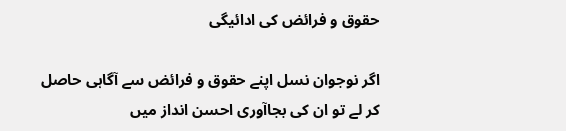حقوق و فرائض کی ادائیگی

اگر نوجوان نسل اپنے حقوق و فرائض سے آگاہی حاصل کر لے تو ان کی بجاآوری احسن انداز میں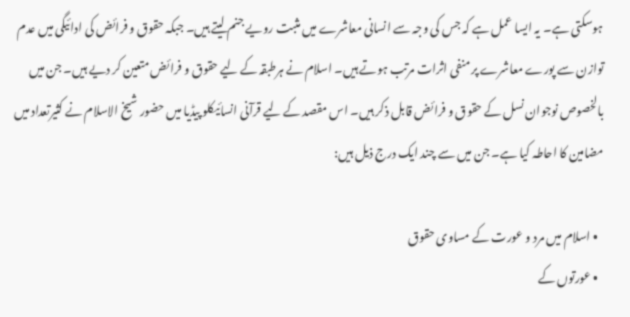ہوسکتی ہے۔ یہ ایسا عمل ہے کہ جس کی وجہ سے انسانی معاشرے میں مثبت رویے جنم لیتے ہیں۔ جبکہ حقوق و فرائض کی ادائیگی میں عدم توازن سے پورے معاشرے پر منفی اثرات مرتب ہوتے ہیں۔ اسلام نے ہرطبقہ کے لیے حقوق و فرائض متعین کر دیے ہیں۔ جن میں بالخصوص نوجوان نسل کے حقوق و فرائض قابل ذکر ہیں۔ اس مقصد کے لیے قرآنی انسائیکلو پیڈیا میں حضور شیخ الاسلام نے کثیرتعداد میں مضامین کا احاطہ کیا ہے۔ جن میں سے چند ایک درج ذیل ہیں:

  • اسلام میں مرد و عورت کے مساوی حقوق
  • عورتوں کے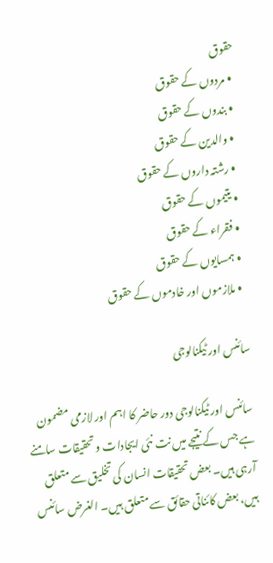حقوق
  • مردوں کے حقوق
  • بندوں کے حقوق
  • والدین کے حقوق
  • رشتہ داروں کے حقوق
  • یتیموں کے حقوق
  • فقراء کے حقوق
  • ہمسایوں کے حقوق
  • ملازموں اور خادموں کے حقوق

سائنس اور ٹیکنالوجی

سائنس اور ٹیکنالوجی دور حاضر کا اہم اور لازمی مضمون ہے جس کے نتیجے میں نت نئی ایجادات و تحقیقات سامنے آرہی ہیں۔ بعض تحقیقات انسان کی تخلیق سے متعلق ہیں، بعض کائناتی حقائق سے متعلق ہیں۔ الغرض سائنس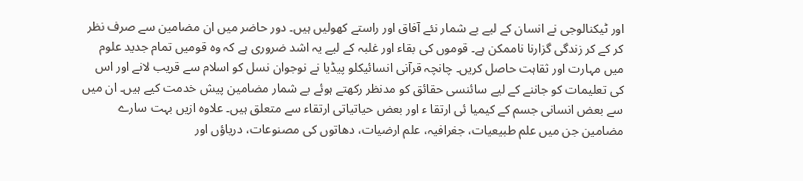اور ٹیکنالوجی نے انسان کے لیے بے شمار نئے آفاق اور راستے کھولیں ہیں۔ دور حاضر میں ان مضامین سے صرف نظر کر کے کر زندگی گزارنا ناممکن ہے۔ قوموں کی بقاء اور غلبہ کے لیے یہ اشد ضروری ہے کہ وہ قومیں تمام جدید علوم میں مہارت اور ثقاہت حاصل کریں۔ چانچہ قرآنی انسائیکلو پیڈیا نے نوجوان نسل کو اسلام سے قریب لانے اور اس کی تعلیمات کو جاننے کے لیے سائنسی حقائق کو مدنظر رکھتے ہوئے بے شمار مضامین پیش خدمت کیے ہیں۔ ان میں سے بعض انسانی جسم کے کیمیا ئی ارتقا ء اور بعض حیاتیاتی ارتقاء سے متعلق ہیں۔ علاوہ ازیں بہت سارے مضامین جن میں علم طبیعیات، جغرافیہ، علم ارضیات، دھاتوں کی مصنوعات، دریاؤں اور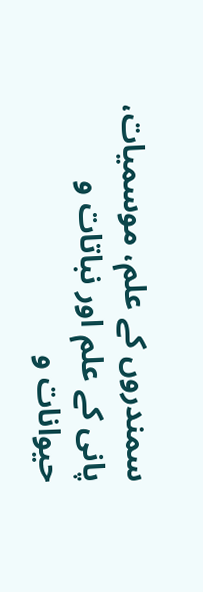سمندروں کے علم، موسمیات، پانی کے علم اور نباتات و حیوانات و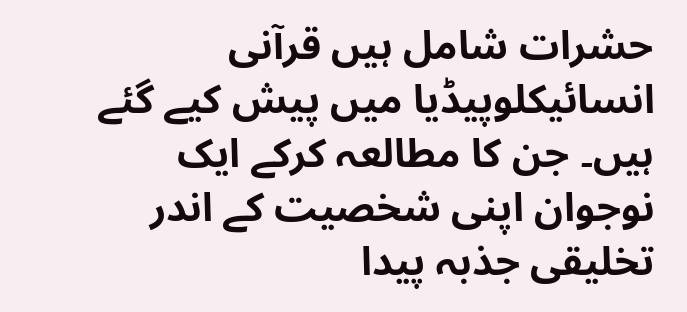حشرات شامل ہیں قرآنی انسائیکلوپیڈیا میں پیش کیے گئے ہیں۔ جن کا مطالعہ کرکے ایک نوجوان اپنی شخصیت کے اندر تخلیقی جذبہ پیدا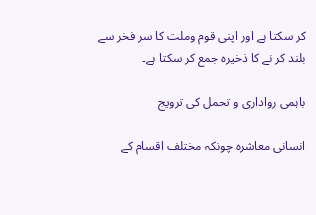کر سکتا ہے اور اپنی قوم وملت کا سر فخر سے بلند کر نے کا ذخیرہ جمع کر سکتا ہے۔

باہمی رواداری و تحمل کی ترویج

انسانی معاشرہ چونکہ مختلف اقسام کے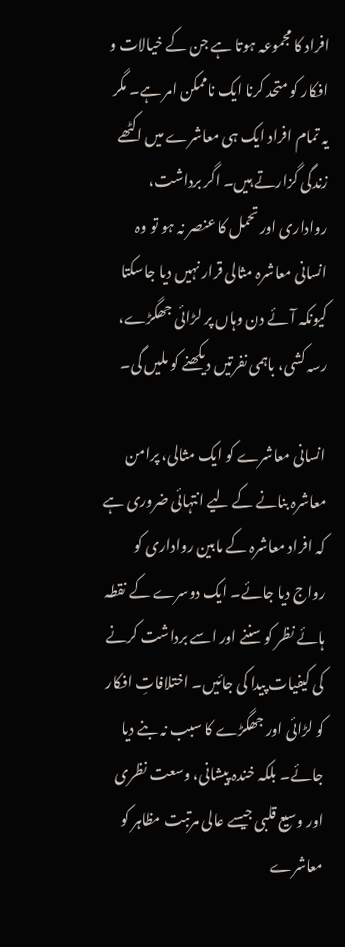افراد کا مجموعہ ہوتا ہے جن کے خیالات و افکار کو متحد کرنا ایک ناممکن امر ہے۔ مگر یہ تمام افراد ایک ہی معاشرے میں اکٹھے زندگی گزارتے ہیں۔ اگر برداشت، رواداری اور تحمل کا عنصر نہ ہو تو وہ انسانی معاشرہ مثالی قرار نہیں دیا جاسکتا کیونکہ آئے دن وہاں پر لڑائی جھگڑے، رسہ کشی، باہمی نفرتیں دیکھنے کو ملیں گی۔

انسانی معاشرے کو ایک مثالی، پرامن معاشرہ بنانے کے لیے انتہائی ضروری ہے کہ افراد معاشرہ کے مابین رواداری کو رواج دیا جائے۔ ایک دوسرے کے نقطہ ہائے نظر کو سننے اور اسے برداشت کرنے کی کیفیات پیدا کی جائیں۔ اختلافاتِ افکار کو لڑائی اور جھگڑے کا سبب نہ بنے دیا جائے۔ بلکہ خندہ پیشانی، وسعت نظری اور وسیع قلبی جیسے عالی مرتبت مظاہر کو معاشرے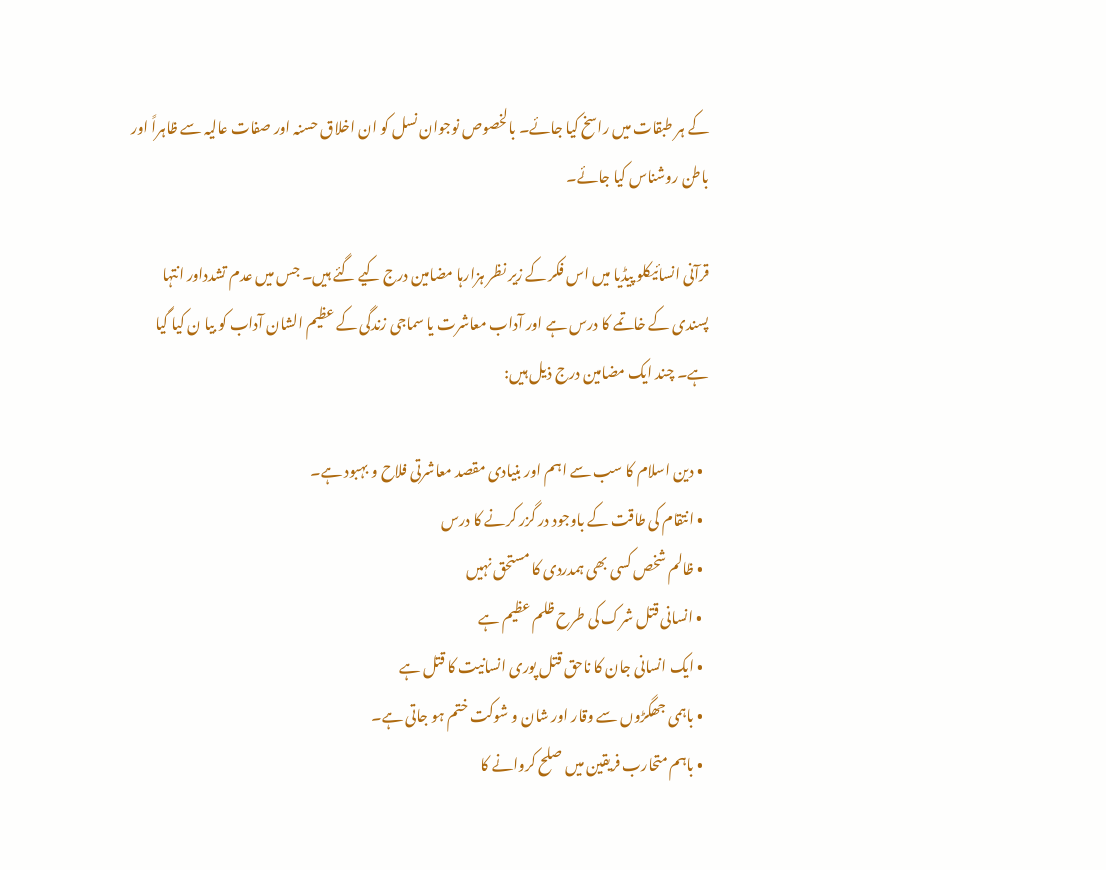کے ہر طبقات میں راسخ کیا جائے۔ بالخصوص نوجوان نسل کو ان اخلاق حسنہ اور صفات عالیہ سے ظاہراً اور باطن روشناس کیا جائے۔

قرآنی انسائیکلو پیڈیا میں اس فکر کے زیر نظر ہزارہا مضامین درج کیے گئے ہیں۔ جس میں عدم تشدداور انتہا پسندی کے خاتمے کا درس ہے اور آداب معاشرت یا سماجی زندگی کے عظیم الشان آداب کو بیا ن کیا گیا ہے۔ چند ایک مضامین درج ذیل ہیں:

  • دین اسلام کا سب سے اہم اور بنیادی مقصد معاشرتی فلاح و بہبود ہے۔
  • انتقام کی طاقت کے باوجود در گزر کرنے کا درس
  • ظالم شخص کسی بھی ہمدردی کا مستحق نہیں
  • انسانی قتل شرک کی طرح ظلم عظیم ہے
  • ایک انسانی جان کا ناحق قتل پوری انسانیت کا قتل ہے
  • باہمی جھگڑوں سے وقار اور شان و شوکت ختم ہو جاتی ہے۔
  • باہم متحارب فریقین میں صلح کروانے کا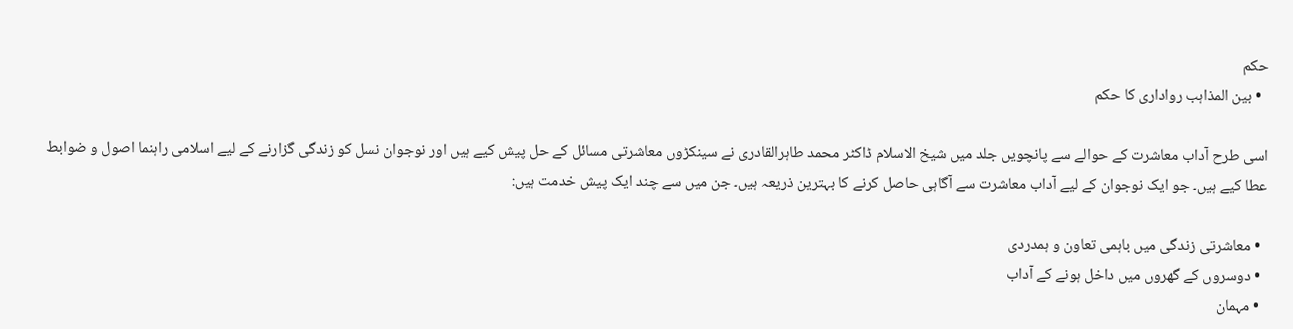حکم
  • بین المذاہب رواداری کا حکم

اسی طرح آداب معاشرت کے حوالے سے پانچویں جلد میں شیخ الاسلام ڈاکٹر محمد طاہرالقادری نے سینکڑوں معاشرتی مسائل کے حل پیش کیے ہیں اور نوجوان نسل کو زندگی گزارنے کے لیے اسلامی راہنما اصول و ضوابط عطا کیے ہیں۔ جو ایک نوجوان کے لیے آداب معاشرت سے آگاہی حاصل کرنے کا بہترین ذریعہ ہیں۔ جن میں سے چند ایک پیش خدمت ہیں:

  • معاشرتی زندگی میں باہمی تعاون و ہمدردی
  • دوسروں کے گھروں میں داخل ہونے کے آداب
  • مہمان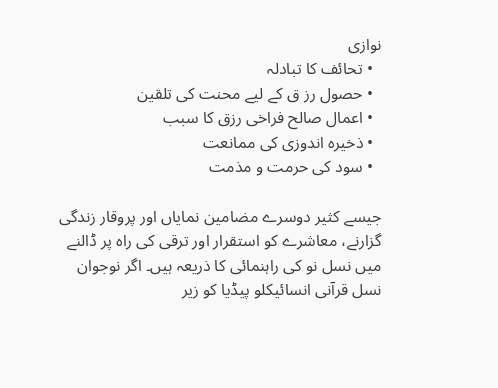نوازی
  • تحائف کا تبادلہ
  • حصول رز ق کے لیے محنت کی تلقین
  • اعمال صالح فراخی رزق کا سبب
  • ذخیرہ اندوزی کی ممانعت
  • سود کی حرمت و مذمت

جیسے کثیر دوسرے مضامین نمایاں اور پروقار زندگی گزارنے، معاشرے کو استقرار اور ترقی کی راہ پر ڈالنے میں نسل نو کی راہنمائی کا ذریعہ ہیں۔ اگر نوجوان نسل قرآنی انسائیکلو پیڈیا کو زیر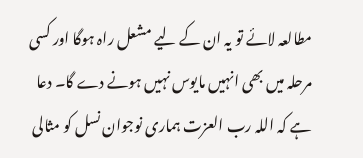مطالعہ لائے تو یہ ان کے لیے مشعل راہ ہوگا اور کسی مرحلہ میں بھی انہیں مایوس نہیں ہونے دے گا۔ دعا ہے کہ اللہ رب العزت ہماری نوجوان نسل کو مثالی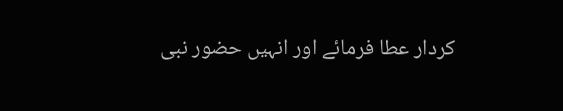کردار عطا فرمائے اور انہیں حضور نبی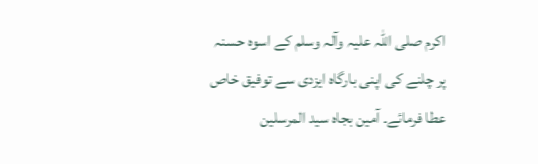اکرم صلی اللہ علیہ وآلہ وسلم کے اسوہ حسنہ پر چلنے کی اپنی بارگاہ ایزدی سے توفیق خاص عطا فرمائے۔ آمین بجاہ سید المرسلین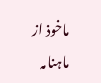ماخوذ از ماہنامہ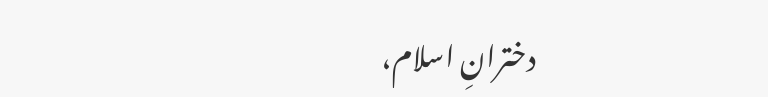دخترانِ اسلام،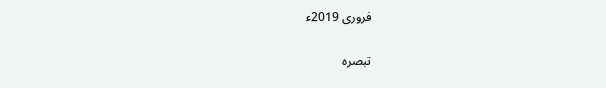فروری 2019ء

تبصرہ